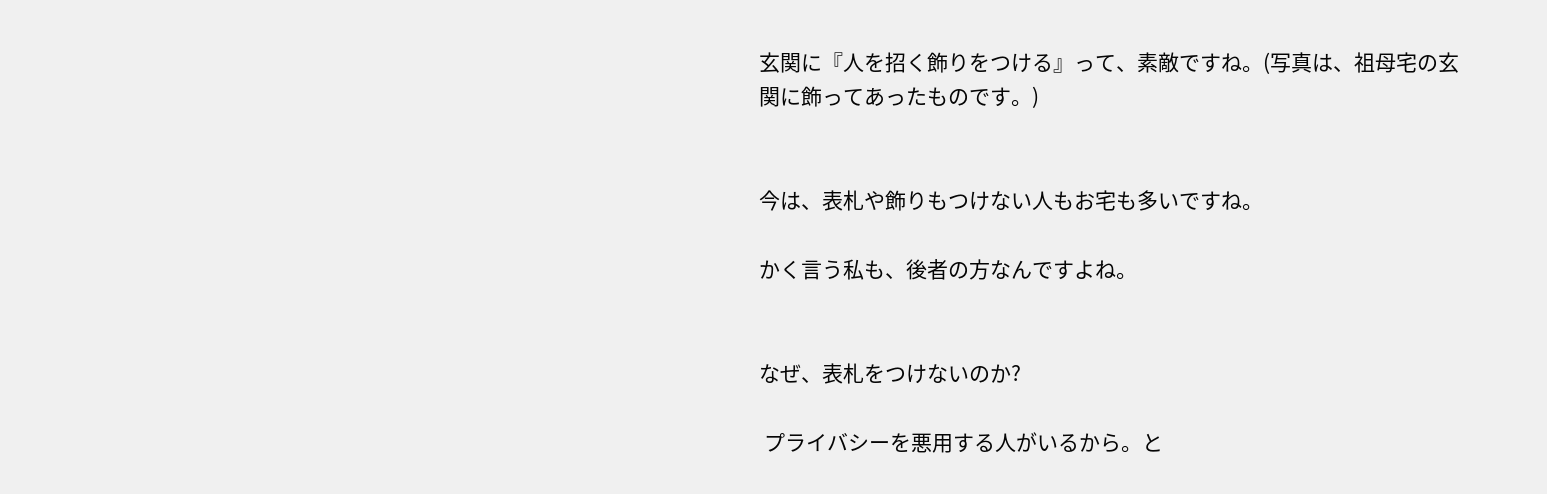玄関に『人を招く飾りをつける』って、素敵ですね。(写真は、祖母宅の玄関に飾ってあったものです。)


今は、表札や飾りもつけない人もお宅も多いですね。

かく言う私も、後者の方なんですよね。


なぜ、表札をつけないのか?

 プライバシーを悪用する人がいるから。と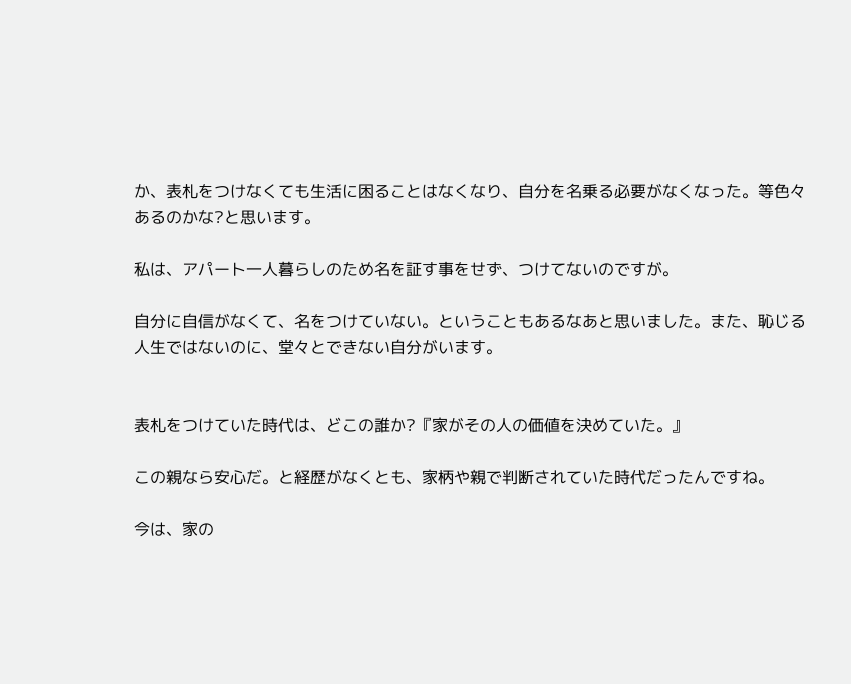か、表札をつけなくても生活に困ることはなくなり、自分を名乗る必要がなくなった。等色々あるのかな?と思います。

私は、アパート一人暮らしのため名を証す事をせず、つけてないのですが。

自分に自信がなくて、名をつけていない。ということもあるなあと思いました。また、恥じる人生ではないのに、堂々とできない自分がいます。


表札をつけていた時代は、どこの誰か?『家がその人の価値を決めていた。』

この親なら安心だ。と経歴がなくとも、家柄や親で判断されていた時代だったんですね。

今は、家の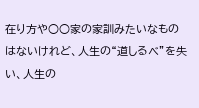在り方や○○家の家訓みたいなものはないけれど、人生の“道しるべ”を失い、人生の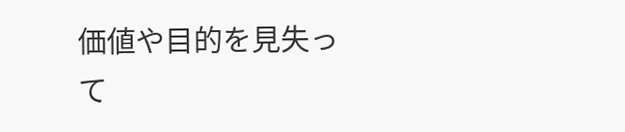価値や目的を見失って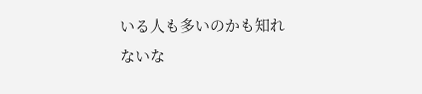いる人も多いのかも知れないな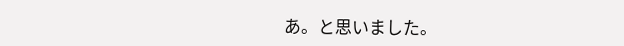あ。と思いました。